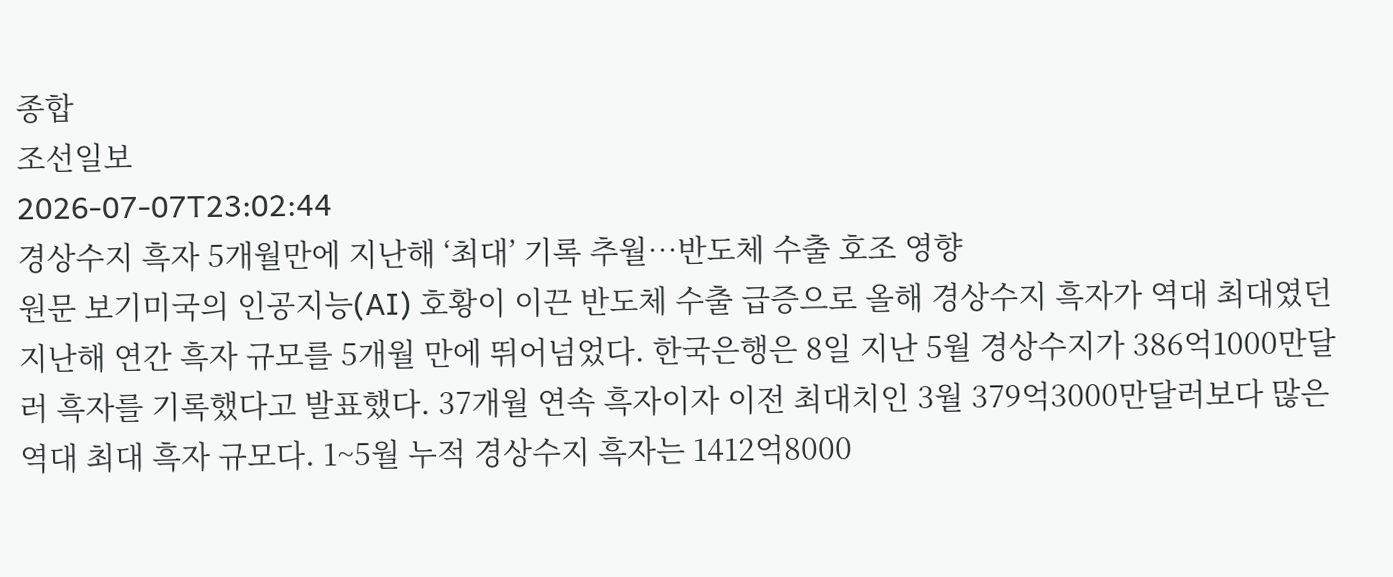종합
조선일보
2026-07-07T23:02:44
경상수지 흑자 5개월만에 지난해 ‘최대’ 기록 추월…반도체 수출 호조 영향
원문 보기미국의 인공지능(AI) 호황이 이끈 반도체 수출 급증으로 올해 경상수지 흑자가 역대 최대였던 지난해 연간 흑자 규모를 5개월 만에 뛰어넘었다. 한국은행은 8일 지난 5월 경상수지가 386억1000만달러 흑자를 기록했다고 발표했다. 37개월 연속 흑자이자 이전 최대치인 3월 379억3000만달러보다 많은 역대 최대 흑자 규모다. 1~5월 누적 경상수지 흑자는 1412억8000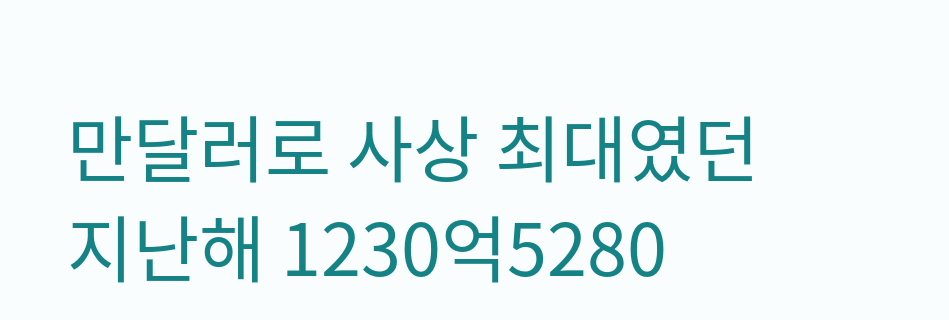만달러로 사상 최대였던 지난해 1230억5280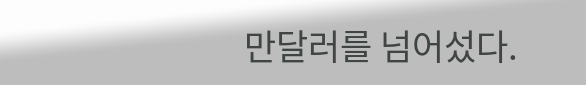만달러를 넘어섰다.